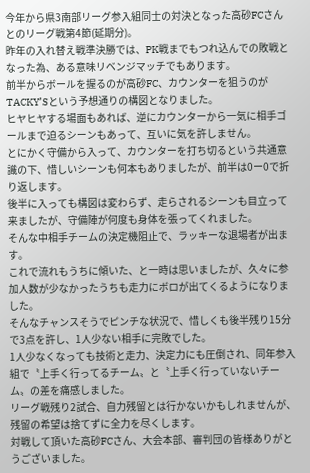今年から県3南部リーグ参入組同士の対決となった高砂FCさんとのリーグ戦第4節(延期分)。
昨年の入れ替え戦準決勝では、PK戦までもつれ込んでの敗戦となった為、ある意味リベンジマッチでもあります。
前半からボールを握るのが高砂FC、カウンターを狙うのがTACKY’Sという予想通りの構図となりました。
ヒヤヒヤする場面もあれば、逆にカウンターから一気に相手ゴールまで迫るシーンもあって、互いに気を許しません。
とにかく守備から入って、カウンターを打ち切るという共通意識の下、惜しいシーンも何本もありましたが、前半は0ー0で折り返します。
後半に入っても構図は変わらず、走らされるシーンも目立って来ましたが、守備陣が何度も身体を張ってくれました。
そんな中相手チームの決定機阻止で、ラッキーな退場者が出ます。
これで流れもうちに傾いた、と一時は思いましたが、久々に参加人数が少なかったうちも走力にボロが出てくるようになりました。
そんなチャンスそうでピンチな状況で、惜しくも後半残り15分で3点を許し、1人少ない相手に完敗でした。
1人少なくなっても技術と走力、決定力にも圧倒され、同年参入組で〝上手く行ってるチーム〟と〝上手く行っていないチーム〟の差を痛感しました。
リーグ戦残り2試合、自力残留とは行かないかもしれませんが、残留の希望は捨てずに全力を尽くします。
対戦して頂いた高砂FCさん、大会本部、審判団の皆様ありがとうございました。